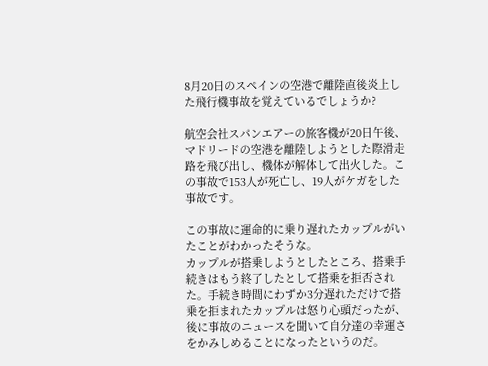8月20日のスペインの空港で離陸直後炎上した飛行機事故を覚えているでしょうか?

航空会社スパンエアーの旅客機が20日午後、マドリードの空港を離陸しようとした際滑走路を飛び出し、機体が解体して出火した。この事故で153人が死亡し、19人がケガをした事故です。

この事故に運命的に乗り遅れたカップルがいたことがわかったそうな。
カップルが搭乗しようとしたところ、搭乗手続きはもう終了したとして搭乗を拒否された。手続き時間にわずか3分遅れただけで搭乗を拒まれたカップルは怒り心頭だったが、後に事故のニュースを聞いて自分達の幸運さをかみしめることになったというのだ。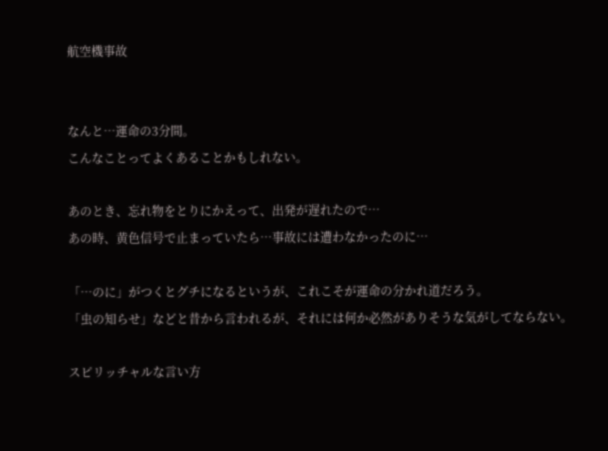航空機事故


なんと…運命の3分間。
こんなことってよくあることかもしれない。

あのとき、忘れ物をとりにかえって、出発が遅れたので…
あの時、黄色信号で止まっていたら…事故には遭わなかったのに…

「…のに」がつくとグチになるというが、これこそが運命の分かれ道だろう。
「虫の知らせ」などと昔から言われるが、それには何か必然がありそうな気がしてならない。

スピリッチャルな言い方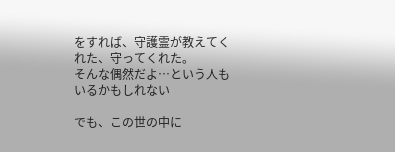をすれば、守護霊が教えてくれた、守ってくれた。
そんな偶然だよ…という人もいるかもしれない

でも、この世の中に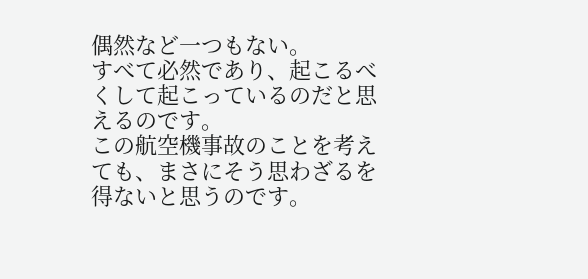偶然など一つもない。
すべて必然であり、起こるべくして起こっているのだと思えるのです。
この航空機事故のことを考えても、まさにそう思わざるを得ないと思うのです。